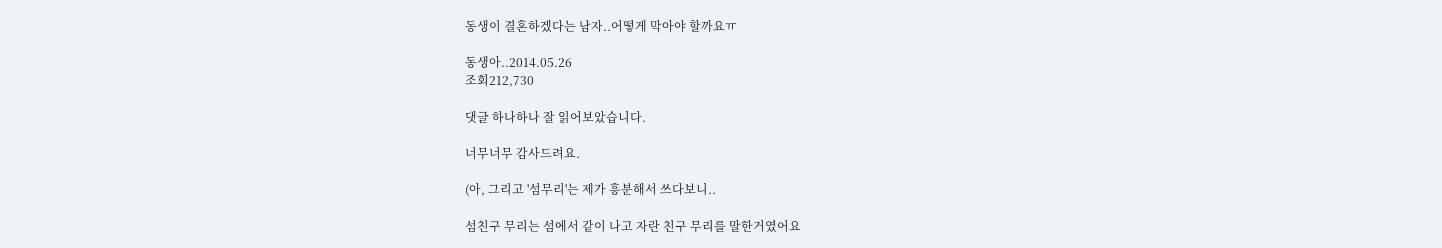동생이 결혼하겠다는 남자..어떻게 막아야 할까요ㅠ

동생아..2014.05.26
조회212,730

댓글 하나하나 잘 읽어보았습니다.

너무너무 감사드려요.

(아, 그리고 '섬무리'는 제가 흥분해서 쓰다보니..

섬친구 무리는 섬에서 같이 나고 자란 친구 무리를 말한거였어요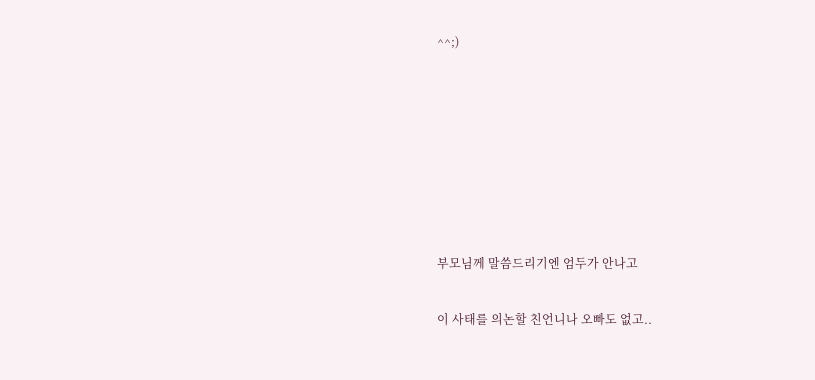^^;)







부모님께 말씀드리기엔 엄두가 안나고

이 사태를 의논할 친언니나 오빠도 없고..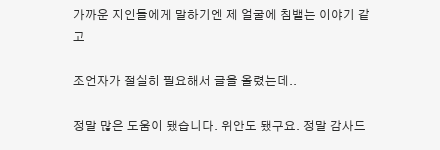가까운 지인들에게 말하기엔 제 얼굴에 침뱉는 이야기 같고

조언자가 절실히 필요해서 글을 올렸는데..

정말 많은 도움이 됐습니다. 위안도 됐구요. 정말 감사드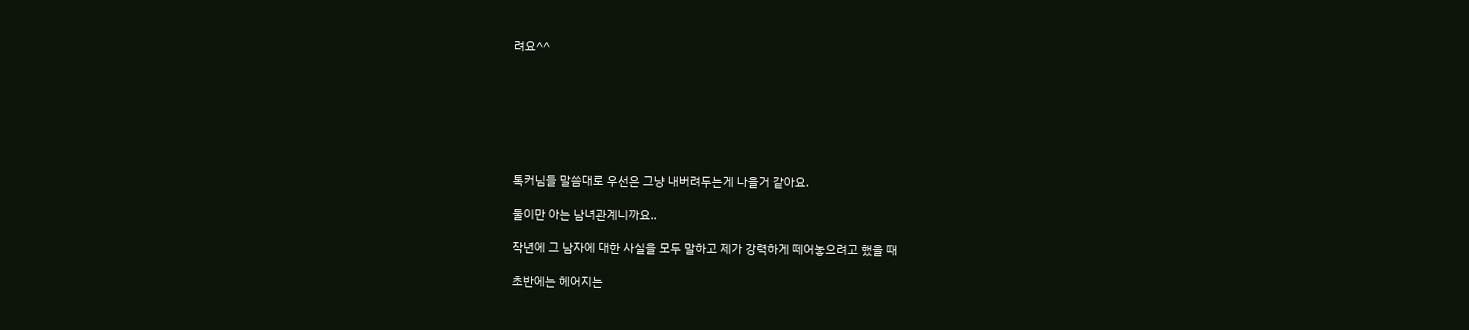려요^^







톡커님들 말씀대로 우선은 그냥 내버려두는게 나을거 같아요.

둘이만 아는 남녀관계니까요..

작년에 그 남자에 대한 사실을 모두 말하고 제가 강력하게 떼어놓으려고 했을 때

초반에는 헤어지는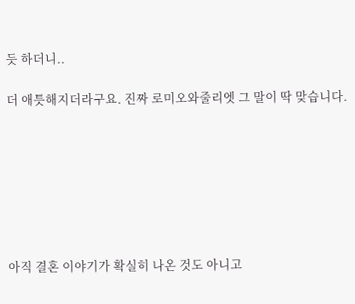듯 하더니..

더 애틋해지더라구요. 진짜 로미오와줄리엣 그 말이 딱 맞습니다.







아직 결혼 이야기가 확실히 나온 것도 아니고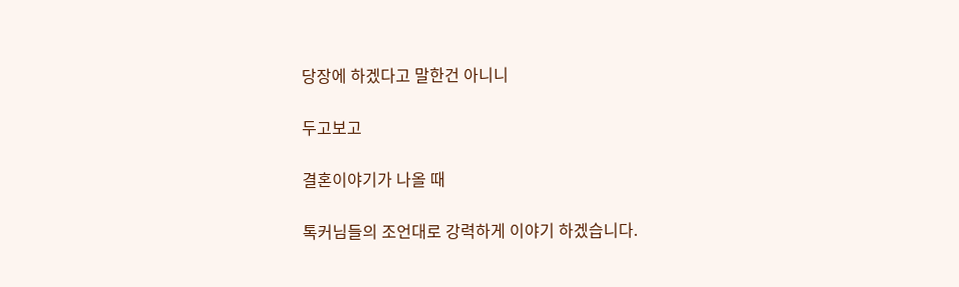당장에 하겠다고 말한건 아니니

두고보고

결혼이야기가 나올 때

톡커님들의 조언대로 강력하게 이야기 하겠습니다.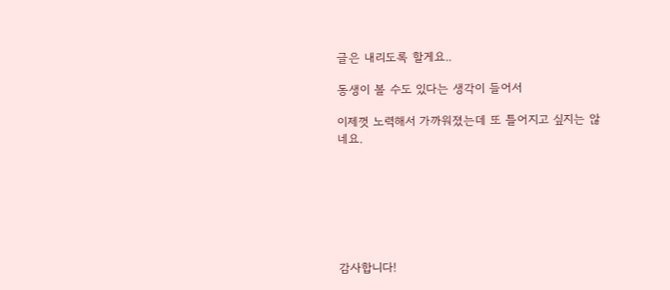글은 내리도록 할게요..

동생이 볼 수도 있다는 생각이 들어서

이제껏 노력해서 가까워졌는데 또 틀어지고 싶지는 않네요.







감사합니다!